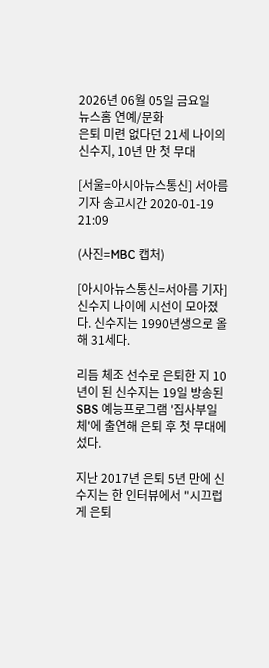2026년 06월 05일 금요일
뉴스홈 연예/문화
은퇴 미련 없다던 21세 나이의 신수지, 10년 만 첫 무대

[서울=아시아뉴스통신] 서아름기자 송고시간 2020-01-19 21:09

(사진=MBC 캡처)

[아시아뉴스통신=서아름 기자] 신수지 나이에 시선이 모아졌다. 신수지는 1990년생으로 올해 31세다.

리듬 체조 선수로 은퇴한 지 10년이 된 신수지는 19일 방송된 SBS 예능프로그램 '집사부일체'에 출연해 은퇴 후 첫 무대에 섰다.

지난 2017년 은퇴 5년 만에 신수지는 한 인터뷰에서 "시끄럽게 은퇴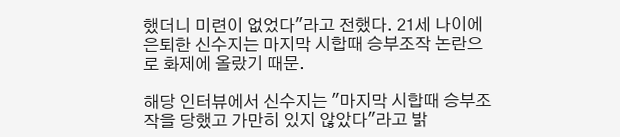했더니 미련이 없었다"라고 전했다. 21세 나이에 은퇴한 신수지는 마지막 시합때 승부조작 논란으로 화제에 올랐기 때문.

해당 인터뷰에서 신수지는 "마지막 시합때 승부조작을 당했고 가만히 있지 않았다"라고 밝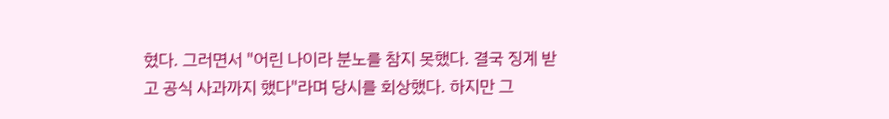혔다. 그러면서 "어린 나이라 분노를 참지 못했다. 결국 징계 받고 공식 사과까지 했다"라며 당시를 회상했다. 하지만 그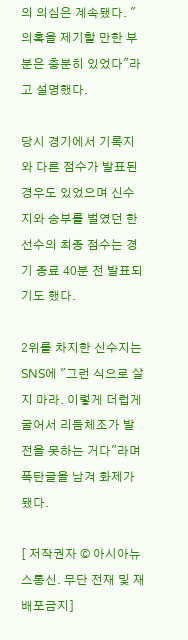의 의심은 계속됐다. "의혹을 제기할 만한 부분은 충분히 있었다"라고 설명했다.

당시 경기에서 기록지와 다른 점수가 발표된 경우도 있었으며 신수지와 승부를 벌였던 한 선수의 최종 점수는 경기 종료 40분 전 발표되기도 했다.

2위를 차지한 신수지는 SNS에 "그런 식으로 살지 마라. 이렇게 더럽게 굴어서 리듬체조가 발전을 못하는 거다"라며 폭탄글을 남겨 화제가 됐다.

[ 저작권자 © 아시아뉴스통신. 무단 전재 및 재배포금지]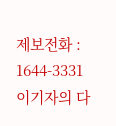제보전화 : 1644-3331    이기자의 다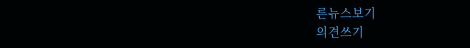른뉴스보기
의견쓰기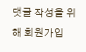댓글 작성을 위해 회원가입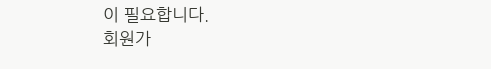이 필요합니다.
회원가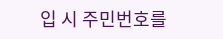입 시 주민번호를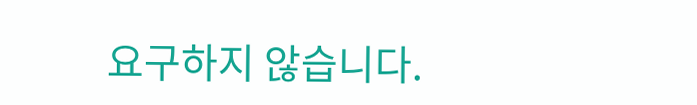요구하지 않습니다.